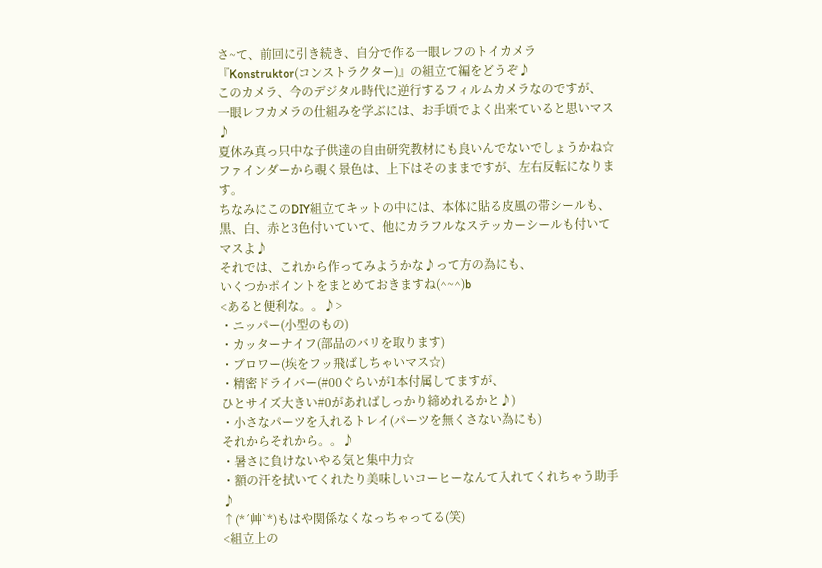さ~て、前回に引き続き、自分で作る一眼レフのトイカメラ『Konstruktor(コンストラクター)』の組立て編をどうぞ♪
このカメラ、今のデジタル時代に逆行するフィルムカメラなのですが、
一眼レフカメラの仕組みを学ぶには、お手頃でよく出来ていると思いマス♪
夏休み真っ只中な子供達の自由研究教材にも良いんでないでしょうかね☆ファインダーから覗く景色は、上下はそのままですが、左右反転になります。
ちなみにこのDIY組立てキットの中には、本体に貼る皮風の帯シールも、
黒、白、赤と3色付いていて、他にカラフルなステッカーシールも付いてマスよ♪
それでは、これから作ってみようかな♪って方の為にも、
いくつかポイントをまとめておきますね(^~^)b
<あると便利な。。♪>
・ニッパー(小型のもの)
・カッターナイフ(部品のバリを取ります)
・ブロワー(埃をフッ飛ばしちゃいマス☆)
・精密ドライバー(#00ぐらいが1本付属してますが、
ひとサイズ大きい#0があればしっかり締めれるかと♪)
・小さなパーツを入れるトレイ(パーツを無くさない為にも)
それからそれから。。♪
・暑さに負けないやる気と集中力☆
・額の汗を拭いてくれたり美味しいコーヒーなんて入れてくれちゃう助手♪
↑(*´艸`*)もはや関係なくなっちゃってる(笑)
<組立上の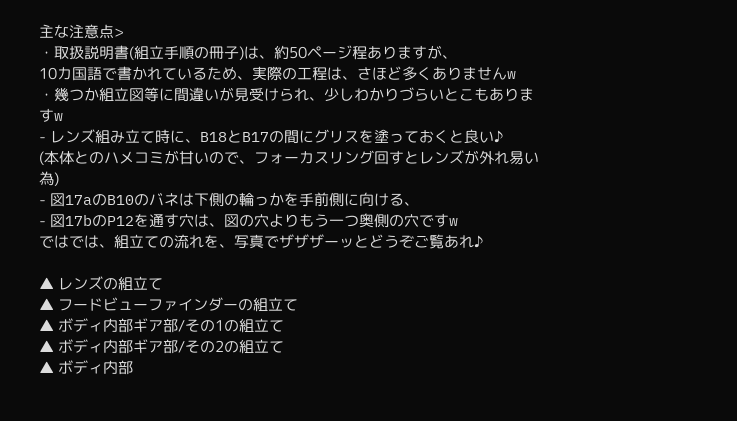主な注意点>
・取扱説明書(組立手順の冊子)は、約50ページ程ありますが、
10カ国語で書かれているため、実際の工程は、さほど多くありませんw
・幾つか組立図等に間違いが見受けられ、少しわかりづらいとこもありますw
- レンズ組み立て時に、B18とB17の間にグリスを塗っておくと良い♪
(本体とのハメコミが甘いので、フォーカスリング回すとレンズが外れ易い為)
- 図17aのB10のバネは下側の輪っかを手前側に向ける、
- 図17bのP12を通す穴は、図の穴よりもう一つ奥側の穴ですw
ではでは、組立ての流れを、写真でザザザーッとどうぞご覧あれ♪

▲ レンズの組立て
▲ フードビューファインダーの組立て
▲ ボディ内部ギア部/その1の組立て
▲ ボディ内部ギア部/その2の組立て
▲ ボディ内部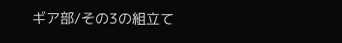ギア部/その3の組立て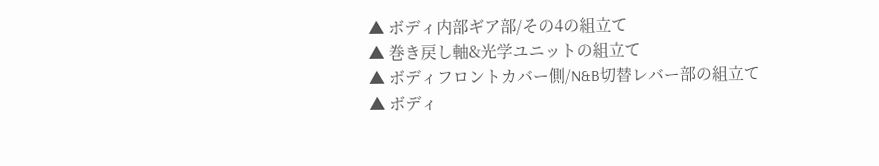▲ ボディ内部ギア部/その4の組立て
▲ 巻き戻し軸&光学ユニットの組立て
▲ ボディフロントカバー側/N&B切替レバー部の組立て
▲ ボディ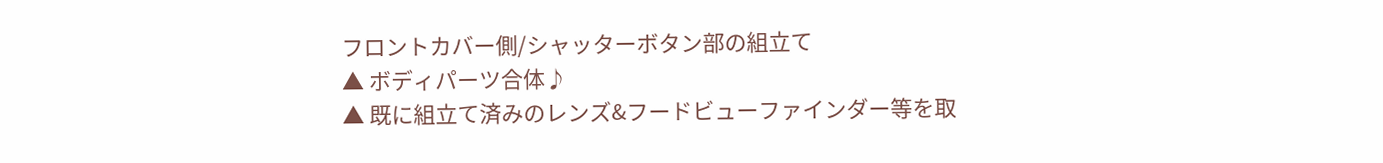フロントカバー側/シャッターボタン部の組立て
▲ ボディパーツ合体♪
▲ 既に組立て済みのレンズ&フードビューファインダー等を取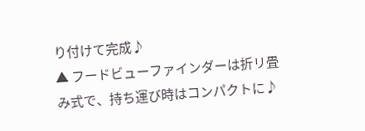り付けて完成♪
▲ フードビューファインダーは折リ畳み式で、持ち運び時はコンパクトに♪